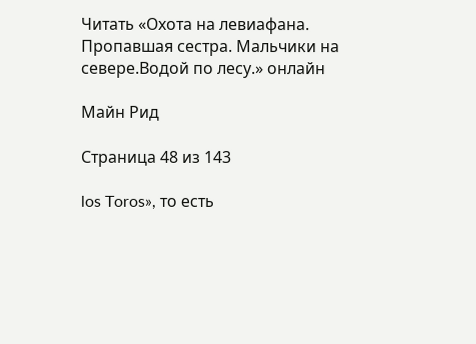Читать «Охота на левиафана. Пропавшая сестра. Мальчики на севере.Водой по лесу.» онлайн

Майн Рид

Страница 48 из 143

los Toros», то есть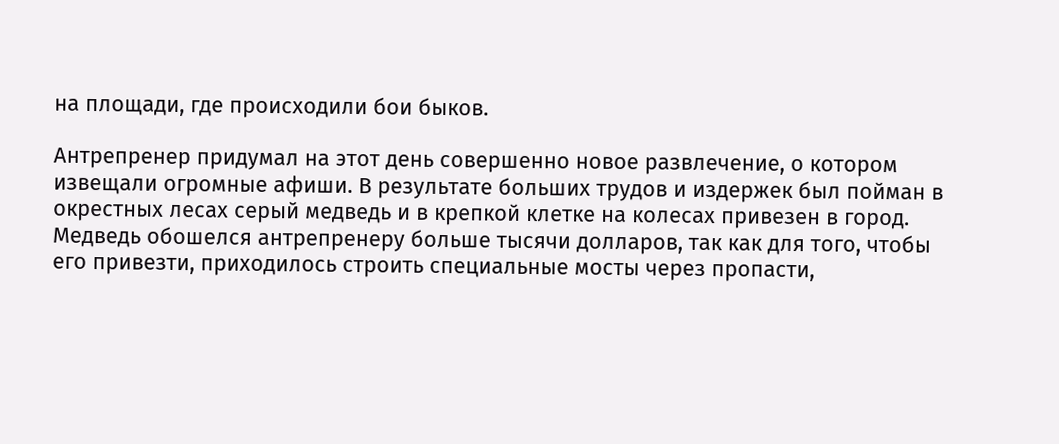на площади, где происходили бои быков.

Антрепренер придумал на этот день совершенно новое развлечение, о котором извещали огромные афиши. В результате больших трудов и издержек был пойман в окрестных лесах серый медведь и в крепкой клетке на колесах привезен в город. Медведь обошелся антрепренеру больше тысячи долларов, так как для того, чтобы его привезти, приходилось строить специальные мосты через пропасти,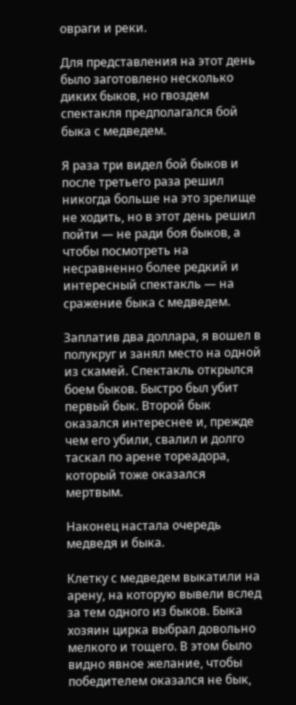овраги и реки.

Для представления на этот день было заготовлено несколько диких быков, но гвоздем спектакля предполагался бой быка с медведем.

Я раза три видел бой быков и после третьего раза решил никогда больше на это зрелище не ходить, но в этот день решил пойти — не ради боя быков, а чтобы посмотреть на несравненно более редкий и интересный спектакль — на сражение быка с медведем.

Заплатив два доллара, я вошел в полукруг и занял место на одной из скамей. Спектакль открылся боем быков. Быстро был убит первый бык. Второй бык оказался интереснее и, прежде чем его убили, свалил и долго таскал по арене тореадора, который тоже оказался мертвым.

Наконец настала очередь медведя и быка.

Клетку с медведем выкатили на арену, на которую вывели вслед за тем одного из быков. Быка хозяин цирка выбрал довольно мелкого и тощего. В этом было видно явное желание, чтобы победителем оказался не бык,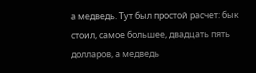а медведь. Тут был простой расчет: бык стоил, самое большее, двадцать пять долларов, а медведь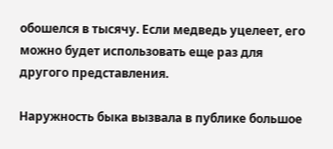обошелся в тысячу. Если медведь уцелеет, его можно будет использовать еще раз для другого представления.

Наружность быка вызвала в публике большое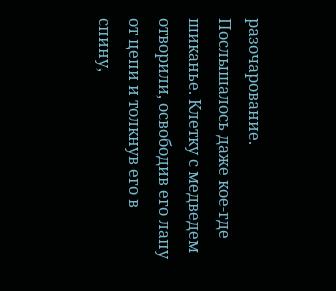разочарование. Послышалось даже кое-где шиканье. Клетку с медведем отворили, освободив его лапу от цепи и толкнув его в спину,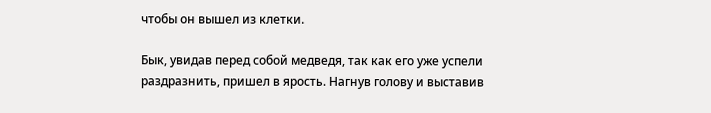чтобы он вышел из клетки.

Бык, увидав перед собой медведя, так как его уже успели раздразнить, пришел в ярость. Нагнув голову и выставив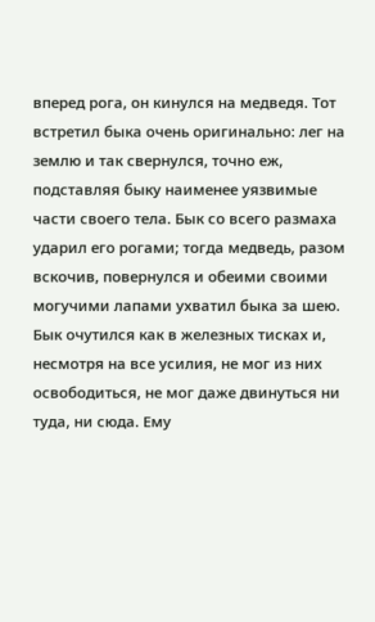вперед рога, он кинулся на медведя. Тот встретил быка очень оригинально: лег на землю и так свернулся, точно еж, подставляя быку наименее уязвимые части своего тела. Бык со всего размаха ударил его рогами; тогда медведь, разом вскочив, повернулся и обеими своими могучими лапами ухватил быка за шею. Бык очутился как в железных тисках и, несмотря на все усилия, не мог из них освободиться, не мог даже двинуться ни туда, ни сюда. Ему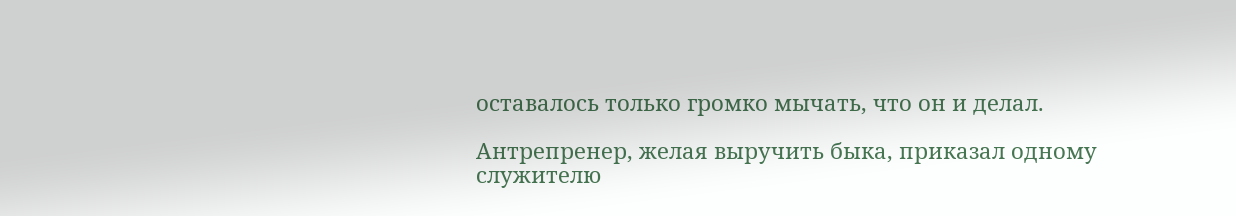оставалось только громко мычать, что он и делал.

Антрепренер, желая выручить быка, приказал одному служителю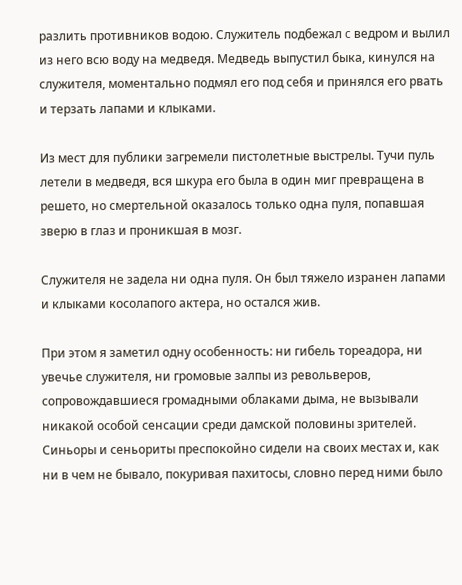разлить противников водою. Служитель подбежал c ведром и вылил из него всю воду на медведя. Медведь выпустил быка, кинулся на служителя, моментально подмял его под себя и принялся его рвать и терзать лапами и клыками.

Из мест для публики загремели пистолетные выстрелы. Тучи пуль летели в медведя, вся шкура его была в один миг превращена в решето, но смертельной оказалось только одна пуля, попавшая зверю в глаз и проникшая в мозг.

Служителя не задела ни одна пуля. Он был тяжело изранен лапами и клыками косолапого актера, но остался жив.

При этом я заметил одну особенность: ни гибель тореадора, ни увечье служителя, ни громовые залпы из револьверов, сопровождавшиеся громадными облаками дыма, не вызывали никакой особой сенсации среди дамской половины зрителей. Синьоры и сеньориты преспокойно сидели на своих местах и, как ни в чем не бывало, покуривая пахитосы, словно перед ними было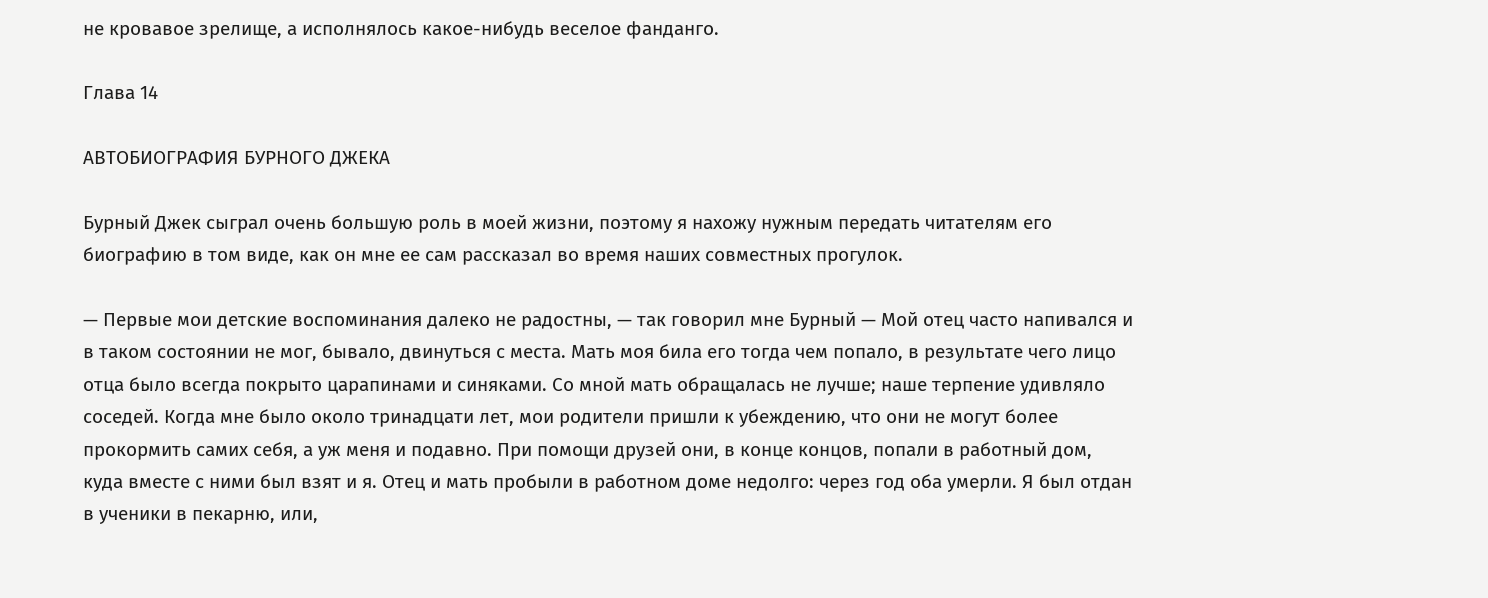не кровавое зрелище, а исполнялось какое-нибудь веселое фанданго.

Глава 14

АВТОБИОГРАФИЯ БУРНОГО ДЖЕКА

Бурный Джек сыграл очень большую роль в моей жизни, поэтому я нахожу нужным передать читателям его биографию в том виде, как он мне ее сам рассказал во время наших совместных прогулок.

— Первые мои детские воспоминания далеко не радостны, — так говорил мне Бурный — Мой отец часто напивался и в таком состоянии не мог, бывало, двинуться с места. Мать моя била его тогда чем попало, в результате чего лицо отца было всегда покрыто царапинами и синяками. Со мной мать обращалась не лучше; наше терпение удивляло соседей. Когда мне было около тринадцати лет, мои родители пришли к убеждению, что они не могут более прокормить самих себя, а уж меня и подавно. При помощи друзей они, в конце концов, попали в работный дом, куда вместе с ними был взят и я. Отец и мать пробыли в работном доме недолго: через год оба умерли. Я был отдан в ученики в пекарню, или,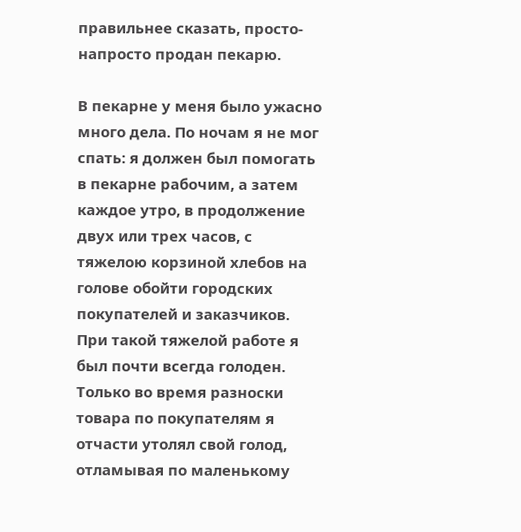правильнее сказать, просто-напросто продан пекарю.

В пекарне у меня было ужасно много дела. По ночам я не мог спать: я должен был помогать в пекарне рабочим, а затем каждое утро, в продолжение двух или трех часов, с тяжелою корзиной хлебов на голове обойти городских покупателей и заказчиков. При такой тяжелой работе я был почти всегда голоден. Только во время разноски товара по покупателям я отчасти утолял свой голод, отламывая по маленькому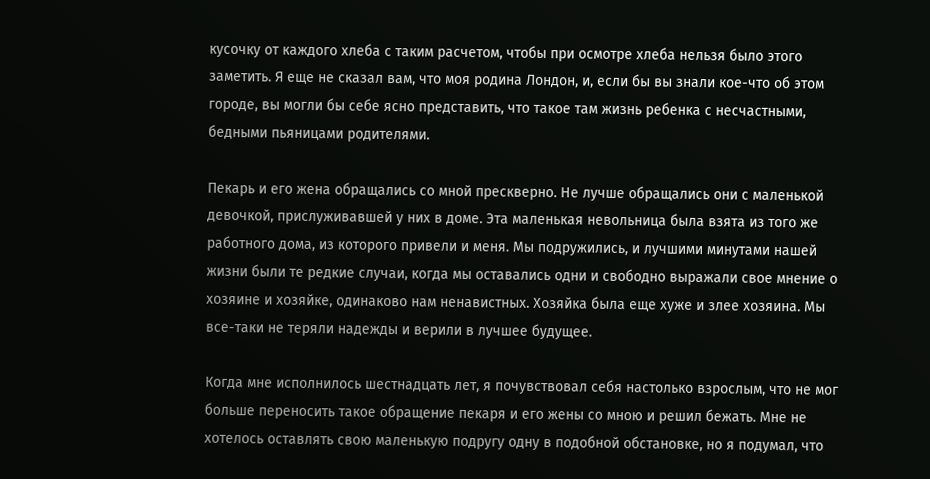кусочку от каждого хлеба с таким расчетом, чтобы при осмотре хлеба нельзя было этого заметить. Я еще не сказал вам, что моя родина Лондон, и, если бы вы знали кое-что об этом городе, вы могли бы себе ясно представить, что такое там жизнь ребенка с несчастными, бедными пьяницами родителями.

Пекарь и его жена обращались со мной прескверно. Не лучше обращались они с маленькой девочкой, прислуживавшей у них в доме. Эта маленькая невольница была взята из того же работного дома, из которого привели и меня. Мы подружились, и лучшими минутами нашей жизни были те редкие случаи, когда мы оставались одни и свободно выражали свое мнение о хозяине и хозяйке, одинаково нам ненавистных. Хозяйка была еще хуже и злее хозяина. Мы все-таки не теряли надежды и верили в лучшее будущее.

Когда мне исполнилось шестнадцать лет, я почувствовал себя настолько взрослым, что не мог больше переносить такое обращение пекаря и его жены со мною и решил бежать. Мне не хотелось оставлять свою маленькую подругу одну в подобной обстановке, но я подумал, что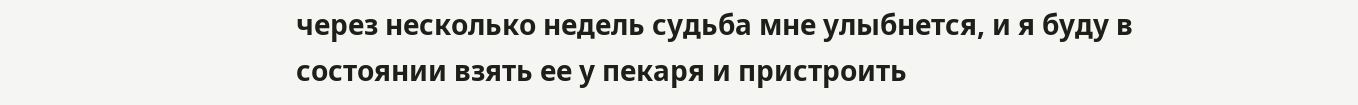через несколько недель судьба мне улыбнется, и я буду в состоянии взять ее у пекаря и пристроить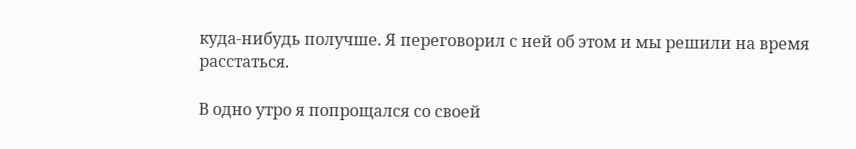куда-нибудь получше. Я переговорил с ней об этом и мы решили на время расстаться.

В одно утро я попрощался со своей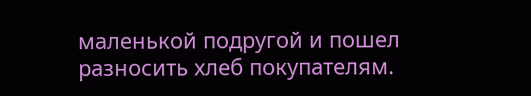маленькой подругой и пошел разносить хлеб покупателям.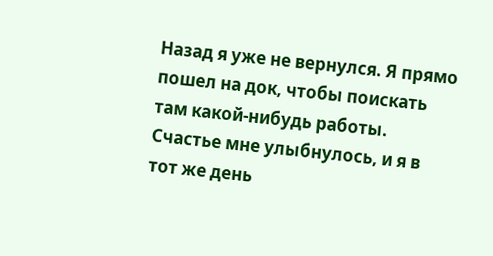Назад я уже не вернулся. Я прямо пошел на док, чтобы поискать там какой-нибудь работы. Счастье мне улыбнулось, и я в тот же день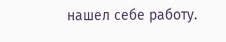нашел себе работу.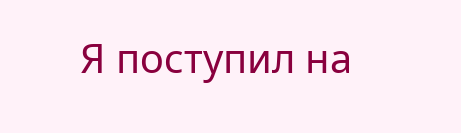Я поступил на